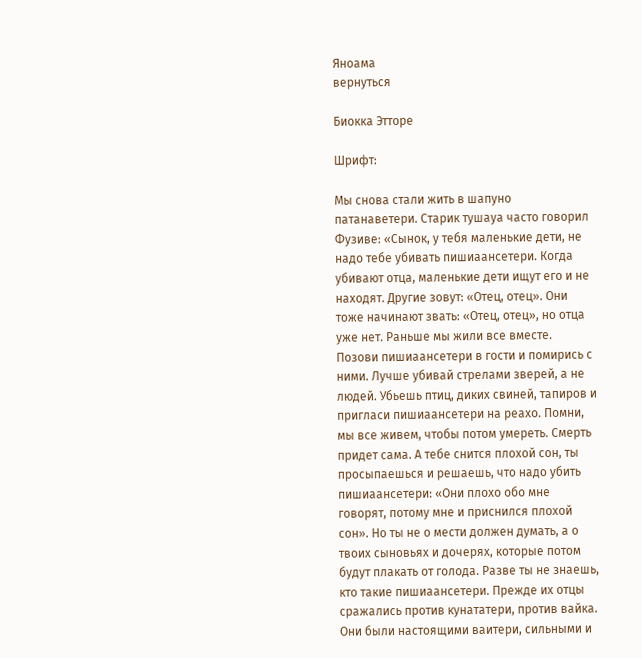Яноама
вернуться

Биокка Этторе

Шрифт:

Мы снова стали жить в шапуно патанаветери. Старик тушауа часто говорил Фузиве: «Сынок, у тебя маленькие дети, не надо тебе убивать пишиаансетери. Когда убивают отца, маленькие дети ищут его и не находят. Другие зовут: «Отец, отец». Они тоже начинают звать: «Отец, отец», но отца уже нет. Раньше мы жили все вместе. Позови пишиаансетери в гости и помирись с ними. Лучше убивай стрелами зверей, а не людей. Убьешь птиц, диких свиней, тапиров и пригласи пишиаансетери на реахо. Помни, мы все живем, чтобы потом умереть. Смерть придет сама. А тебе снится плохой сон, ты просыпаешься и решаешь, что надо убить пишиаансетери: «Они плохо обо мне говорят, потому мне и приснился плохой сон». Но ты не о мести должен думать, а о твоих сыновьях и дочерях, которые потом будут плакать от голода. Разве ты не знаешь, кто такие пишиаансетери. Прежде их отцы сражались против кунататери, против вайка. Они были настоящими ваитери, сильными и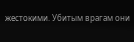жестокими. Убитым врагам они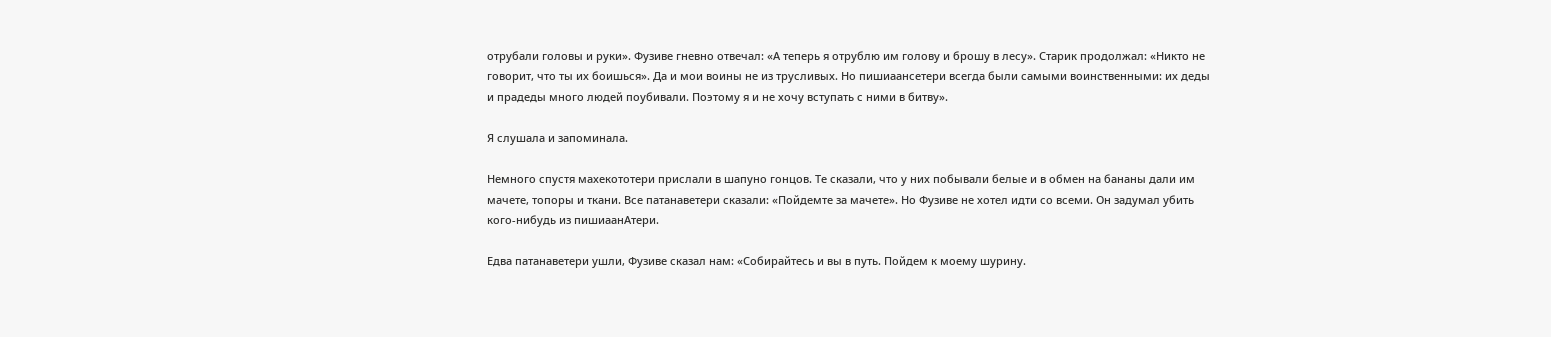отрубали головы и руки». Фузиве гневно отвечал: «А теперь я отрублю им голову и брошу в лесу». Старик продолжал: «Никто не говорит, что ты их боишься». Да и мои воины не из трусливых. Но пишиаансетери всегда были самыми воинственными: их деды и прадеды много людей поубивали. Поэтому я и не хочу вступать с ними в битву».

Я слушала и запоминала.

Немного спустя махекототери прислали в шапуно гонцов. Те сказали, что у них побывали белые и в обмен на бананы дали им мачете, топоры и ткани. Все патанаветери сказали: «Пойдемте за мачете». Но Фузиве не хотел идти со всеми. Он задумал убить кого-нибудь из пишиаанАтери.

Едва патанаветери ушли, Фузиве сказал нам: «Собирайтесь и вы в путь. Пойдем к моему шурину.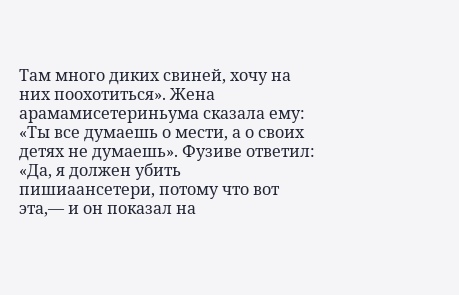Там много диких свиней, хочу на них поохотиться». Жена арамамисетериньума сказала ему: «Ты все думаешь о мести, а о своих детях не думаешь». Фузиве ответил: «Да, я должен убить пишиаансетери, потому что вот эта,— и он показал на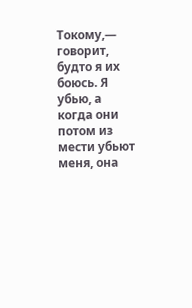Токому,— говорит, будто я их боюсь. Я убью, а когда они потом из мести убьют меня, она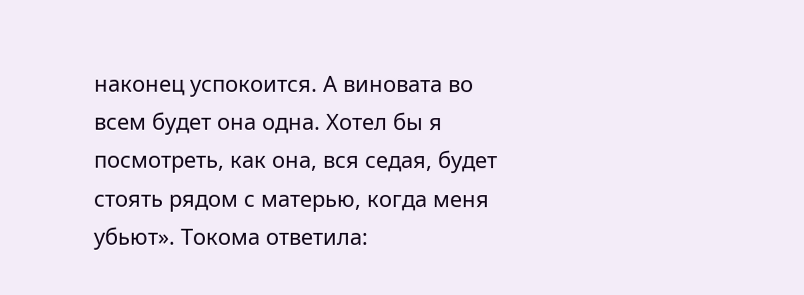наконец успокоится. А виновата во всем будет она одна. Хотел бы я посмотреть, как она, вся седая, будет стоять рядом с матерью, когда меня убьют». Токома ответила: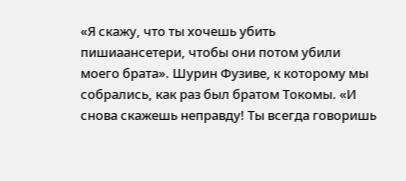«Я скажу, что ты хочешь убить пишиаансетери, чтобы они потом убили моего брата». Шурин Фузиве, к которому мы собрались, как раз был братом Токомы. «И снова скажешь неправду! Ты всегда говоришь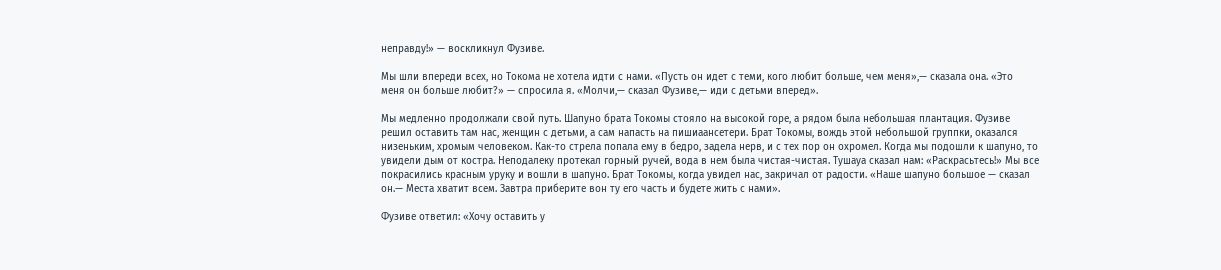неправду!» — воскликнул Фузиве.

Мы шли впереди всех, но Токома не хотела идти с нами. «Пусть он идет с теми, кого любит больше, чем меня»,— сказала она. «Это меня он больше любит?» — спросила я. «Молчи,— сказал Фузиве,— иди с детьми вперед».

Мы медленно продолжали свой путь. Шапуно брата Токомы стояло на высокой горе, а рядом была небольшая плантация. Фузиве решил оставить там нас, женщин с детьми, а сам напасть на пишиаансетери. Брат Токомы, вождь этой небольшой группки, оказался низеньким, хромым человеком. Как-то стрела попала ему в бедро, задела нерв, и с тех пор он охромел. Когда мы подошли к шапуно, то увидели дым от костра. Неподалеку протекал горный ручей, вода в нем была чистая-чистая. Тушауа сказал нам: «Раскрасьтесь!» Мы все покрасились красным уруку и вошли в шапуно. Брат Токомы, когда увидел нас, закричал от радости. «Наше шапуно большое — сказал он.— Места хватит всем. Завтра приберите вон ту его часть и будете жить с нами».

Фузиве ответил: «Хочу оставить у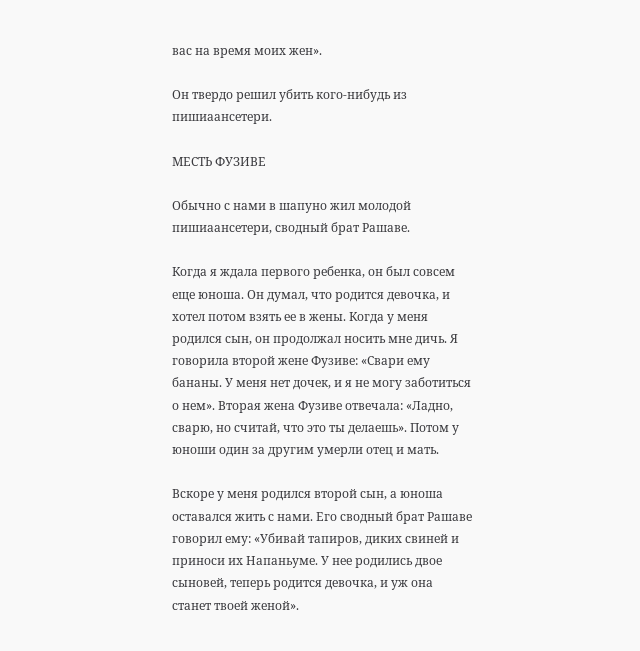вас на время моих жен».

Он твердо решил убить кого-нибудь из пишиаансетери.

МЕСТЬ ФУЗИВЕ

Обычно с нами в шапуно жил молодой пишиаансетери, сводный брат Рашаве.

Когда я ждала первого ребенка, он был совсем еще юноша. Он думал, что родится девочка, и хотел потом взять ее в жены. Когда у меня родился сын, он продолжал носить мне дичь. Я говорила второй жене Фузиве: «Свари ему бананы. У меня нет дочек, и я не могу заботиться о нем». Вторая жена Фузиве отвечала: «Ладно, сварю, но считай, что это ты делаешь». Потом у юноши один за другим умерли отец и мать.

Вскоре у меня родился второй сын, а юноша оставался жить с нами. Его сводный брат Рашаве говорил ему: «Убивай тапиров, диких свиней и приноси их Напаньуме. У нее родились двое сыновей, теперь родится девочка, и уж она станет твоей женой».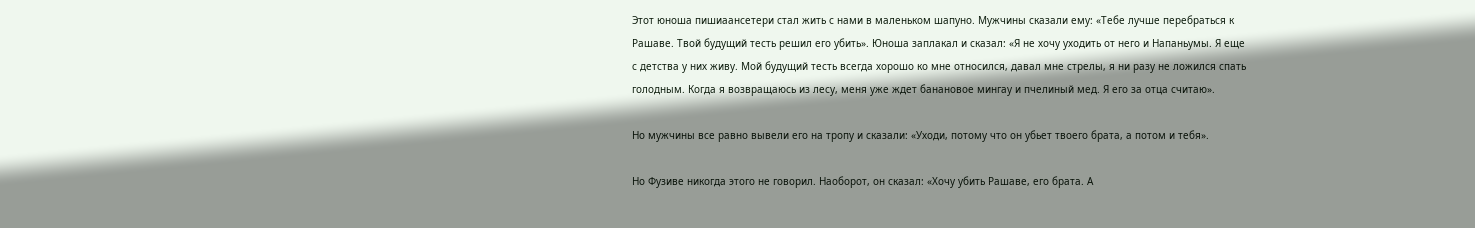Этот юноша пишиаансетери стал жить с нами в маленьком шапуно. Мужчины сказали ему: «Тебе лучше перебраться к Рашаве. Твой будущий тесть решил его убить». Юноша заплакал и сказал: «Я не хочу уходить от него и Напаньумы. Я еще с детства у них живу. Мой будущий тесть всегда хорошо ко мне относился, давал мне стрелы, я ни разу не ложился спать голодным. Когда я возвращаюсь из лесу, меня уже ждет банановое мингау и пчелиный мед. Я его за отца считаю».

Но мужчины все равно вывели его на тропу и сказали: «Уходи, потому что он убьет твоего брата, а потом и тебя».

Но Фузиве никогда этого не говорил. Наоборот, он сказал: «Хочу убить Рашаве, его брата. А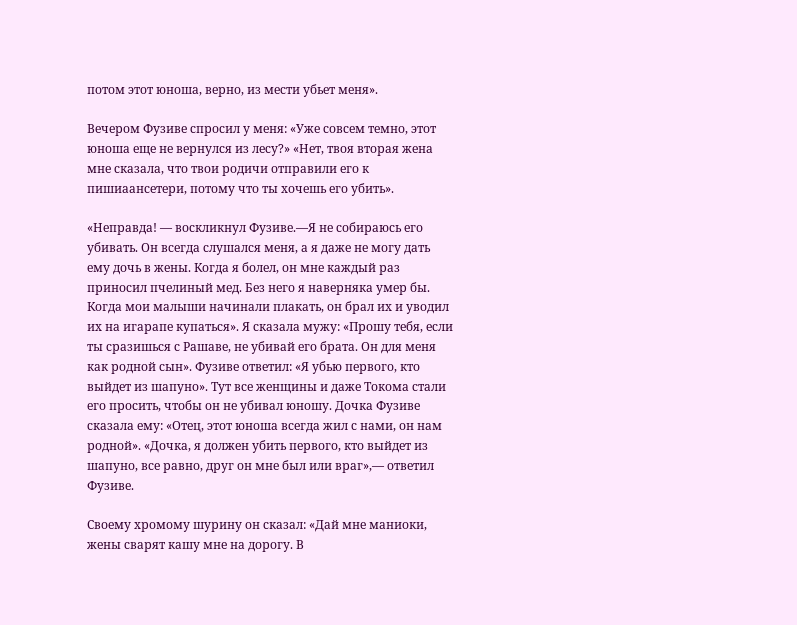потом этот юноша, верно, из мести убьет меня».

Вечером Фузиве спросил у меня: «Уже совсем темно, этот юноша еще не вернулся из лесу?» «Нет, твоя вторая жена мне сказала, что твои родичи отправили его к пишиаансетери, потому что ты хочешь его убить».

«Неправда! — воскликнул Фузиве.—Я не собираюсь его убивать. Он всегда слушался меня, а я даже не могу дать ему дочь в жены. Когда я болел, он мне каждый раз приносил пчелиный мед. Без него я наверняка умер бы. Когда мои малыши начинали плакать, он брал их и уводил их на игарапе купаться». Я сказала мужу: «Прошу тебя, если ты сразишься с Рашаве, не убивай его брата. Он для меня как родной сын». Фузиве ответил: «Я убью первого, кто выйдет из шапуно». Тут все женщины и даже Токома стали его просить, чтобы он не убивал юношу. Дочка Фузиве сказала ему: «Отец, этот юноша всегда жил с нами, он нам родной». «Дочка, я должен убить первого, кто выйдет из шапуно, все равно, друг он мне был или враг»,— ответил Фузиве.

Своему хромому шурину он сказал: «Дай мне маниоки, жены сварят кашу мне на дорогу. В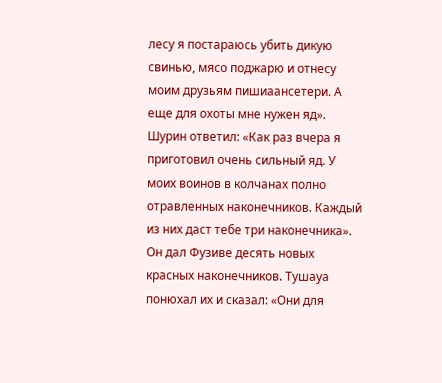лесу я постараюсь убить дикую свинью, мясо поджарю и отнесу моим друзьям пишиаансетери. А еще для охоты мне нужен яд». Шурин ответил: «Как раз вчера я приготовил очень сильный яд. У моих воинов в колчанах полно отравленных наконечников. Каждый из них даст тебе три наконечника». Он дал Фузиве десять новых красных наконечников. Тушауа понюхал их и сказал: «Они для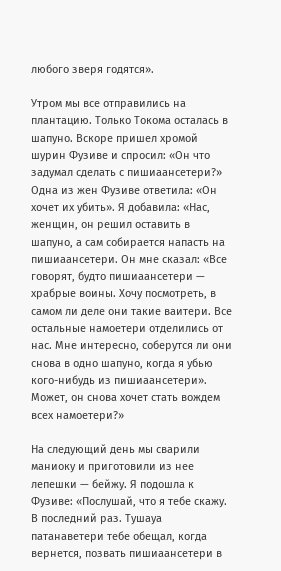любого зверя годятся».

Утром мы все отправились на плантацию. Только Токома осталась в шапуно. Вскоре пришел хромой шурин Фузиве и спросил: «Он что задумал сделать с пишиаансетери?» Одна из жен Фузиве ответила: «Он хочет их убить». Я добавила: «Нас, женщин, он решил оставить в шапуно, а сам собирается напасть на пишиаансетери. Он мне сказал: «Все говорят, будто пишиаансетери — храбрые воины. Хочу посмотреть, в самом ли деле они такие ваитери. Все остальные намоетери отделились от нас. Мне интересно, соберутся ли они снова в одно шапуно, когда я убью кого-нибудь из пишиаансетери». Может, он снова хочет стать вождем всех намоетери?»

На следующий день мы сварили маниоку и приготовили из нее лепешки — бейжу. Я подошла к Фузиве: «Послушай, что я тебе скажу. В последний раз. Тушауа патанаветери тебе обещал, когда вернется, позвать пишиаансетери в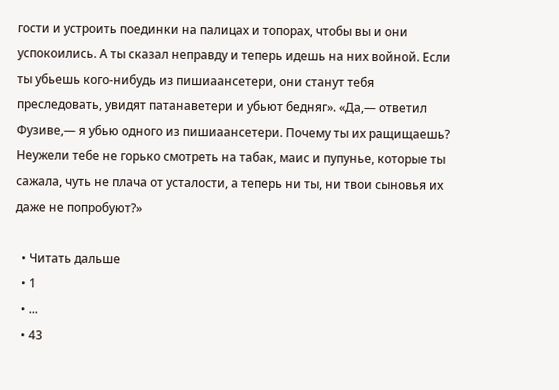гости и устроить поединки на палицах и топорах, чтобы вы и они успокоились. А ты сказал неправду и теперь идешь на них войной. Если ты убьешь кого-нибудь из пишиаансетери, они станут тебя преследовать, увидят патанаветери и убьют бедняг». «Да,— ответил Фузиве,— я убью одного из пишиаансетери. Почему ты их ращищаешь? Неужели тебе не горько смотреть на табак, маис и пупунье, которые ты сажала, чуть не плача от усталости, а теперь ни ты, ни твои сыновья их даже не попробуют?»

  • Читать дальше
  • 1
  • ...
  • 43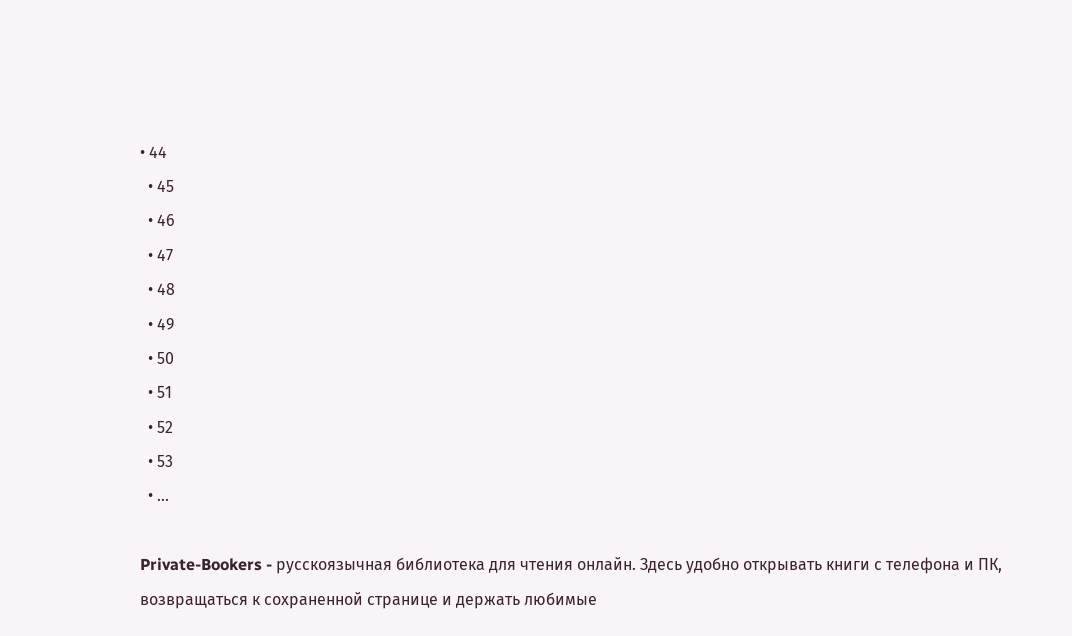• 44
  • 45
  • 46
  • 47
  • 48
  • 49
  • 50
  • 51
  • 52
  • 53
  • ...

Private-Bookers - русскоязычная библиотека для чтения онлайн. Здесь удобно открывать книги с телефона и ПК, возвращаться к сохраненной странице и держать любимые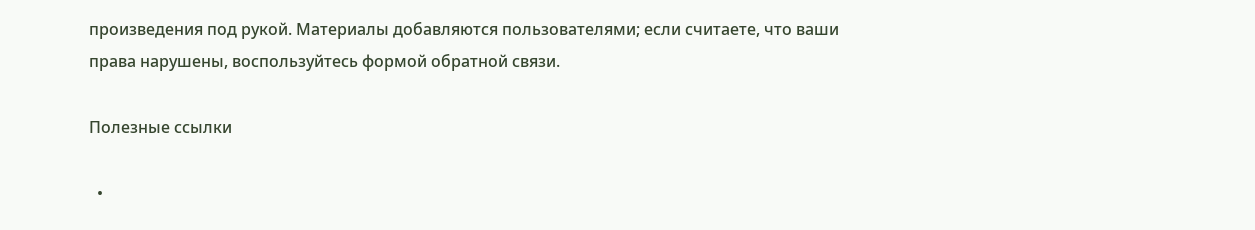произведения под рукой. Материалы добавляются пользователями; если считаете, что ваши права нарушены, воспользуйтесь формой обратной связи.

Полезные ссылки

  •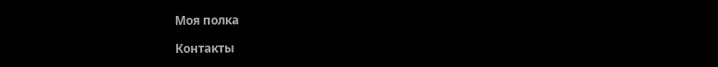Моя полка

Контакты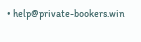• help@private-bookers.win